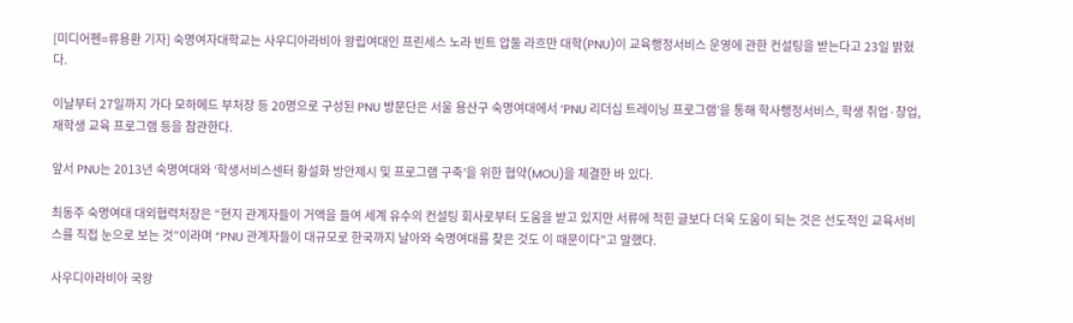[미디어펜=류용환 기자] 숙명여자대학교는 사우디아라비아 왕립여대인 프린세스 노라 빈트 압둘 라흐만 대학(PNU)이 교육행정서비스 운영에 관한 컨설팅을 받는다고 23일 밝혔다.

이날부터 27일까지 가다 모하메드 부처장 등 20명으로 구성된 PNU 방문단은 서울 용산구 숙명여대에서 ‘PNU 리더십 트레이닝 프로그램’을 통해 학사행정서비스, 학생 취업·창업, 재학생 교육 프로그램 등을 참관한다.

앞서 PNU는 2013년 숙명여대와 ‘학생서비스센터 황설화 방안제시 및 프로그램 구축’을 위한 협약(MOU)을 체결한 바 있다.

최동주 숙명여대 대외협력처장은 “현지 관계자들이 거액을 들여 세계 유수의 컨설팅 회사로부터 도움을 받고 있지만 서류에 적힌 글보다 더욱 도움이 되는 것은 선도적인 교육서비스를 직접 눈으로 보는 것”이라며 “PNU 관계자들이 대규모로 한국까지 날아와 숙명여대를 찾은 것도 이 때문이다”고 말했다.

사우디아라비아 국왕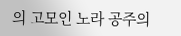의 고모인 노라 공주의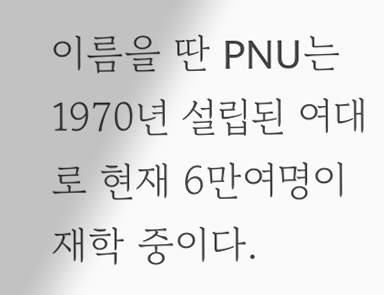이름을 딴 PNU는 1970년 설립된 여대로 현재 6만여명이 재학 중이다.